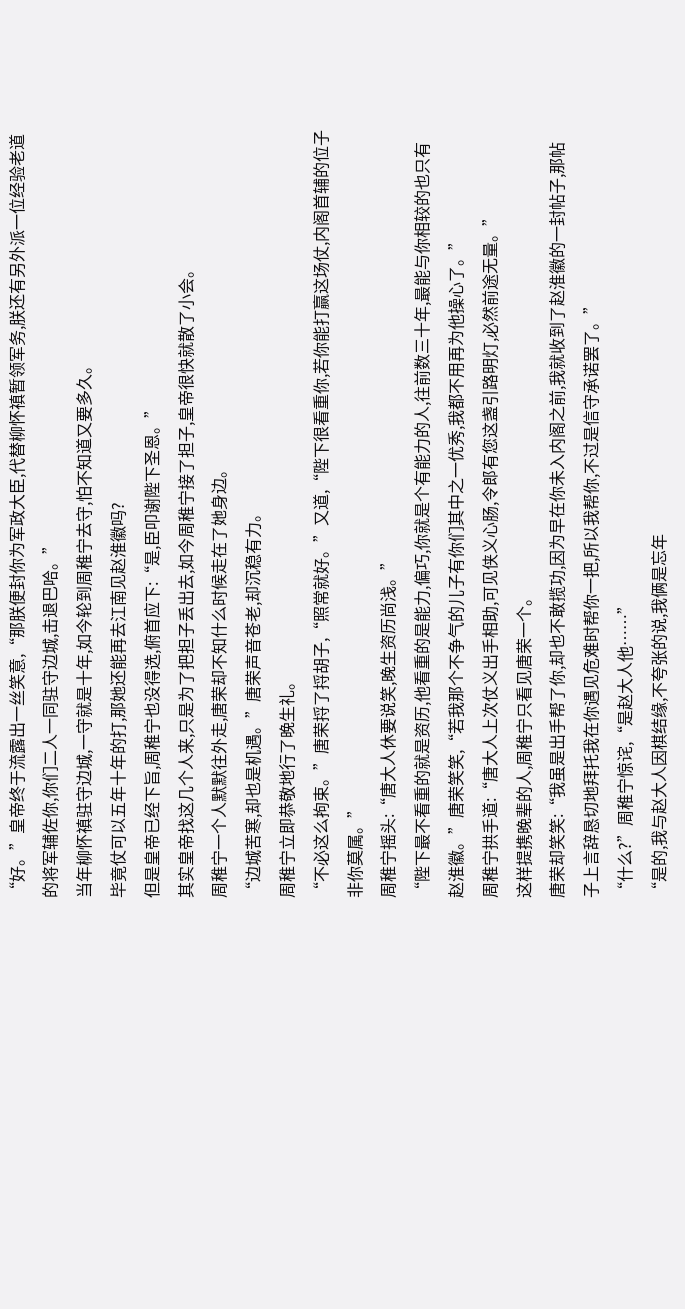“好。”皇帝终于流露出一丝笑意,“那朕便封你为军政大臣,代替柳怀禛暂领军务,朕还有另外派一位经验老道的将军辅佐你,你们二人一同驻守边城,击退巴哈。”
当年柳怀禛驻守边城,一守就是十年,如今轮到周稚宁去守,怕不知道又要多久。
毕竟仗可以五年十年的打,那她还能再去江南见赵淮徽吗?
但是皇帝已经下旨,周稚宁也没得选,俯首应下:“是,臣叩谢陛下圣恩。”
其实皇帝找这几个人来,只是为了把担子丢出去,如今周稚宁接了担子,皇帝很快就散了小会。
周稚宁一个人默默往外走,唐荣却不知什么时候走在了她身边。
“边城苦寒,却也是机遇。”唐荣声音苍老,却沉稳有力。
周稚宁立即恭敬地行了晚生礼。
“不必这么拘束。”唐荣捋了捋胡子,“照常就好。”又道,“陛下很看重你,若你能打赢这场仗,内阁首辅的位子非你莫属。”
周稚宁摇头:“唐大人休要说笑,晚生资历尚浅。”
“陛下最不看重的就是资历,他看重的是能力,偏巧,你就是个有能力的人,往前数三十年,最能与你相较的也只有赵淮徽。”唐荣笑笑,“若我那个不争气的儿子有你们其中之一优秀,我都不用再为他操心了。”
周稚宁拱手道:“唐大人上次仗义出手相助,可见侠义心肠,令郎有您这盏引路明灯,必然前途无量。”
这样提携晚辈的人,周稚宁只看见唐荣一个。
唐荣却笑笑:“我虽是出手帮了你,却也不敢揽功,因为早在你未入内阁之前,我就收到了赵淮徽的一封帖子,那帖子上言辞恳切地拜托我在你遇见危难时帮你一把,所以我帮你,不过是信守承诺罢了。”
“什么?”周稚宁惊诧,“是赵大人他……”
“是的,我与赵大人因棋结缘,不夸张的说,我俩是忘年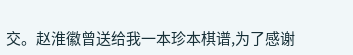交。赵淮徽曾送给我一本珍本棋谱,为了感谢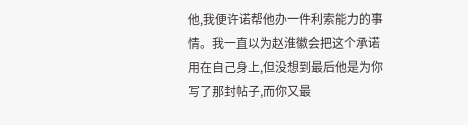他,我便许诺帮他办一件利索能力的事情。我一直以为赵淮徽会把这个承诺用在自己身上,但没想到最后他是为你写了那封帖子,而你又最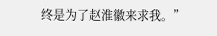终是为了赵淮徽来求我。”